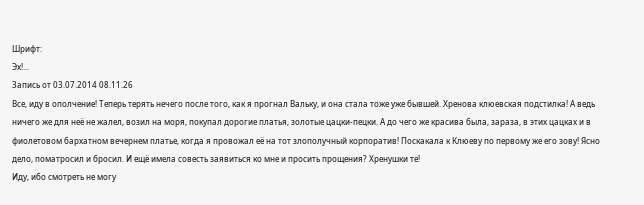Шрифт:
Эх!...
Запись от 03.07.2014 08.11.26
Все, иду в ополчение! Теперь терять нечего после того, как я прогнал Вальку, и она стала тоже уже бывшей. Хренова клюевская подстилка! А ведь ничего же для неё не жалел, возил на моря, покупал дорогие платья, золотые цацки-пецки. А до чего же красива была, зараза, в этих цацках и в фиолетовом бархатном вечернем платье, когда я провожал её на тот злополучный корпоратив! Поскакала к Клюеву по первому же его зову! Ясно дело, поматросил и бросил. И ещё имела совесть заявиться ко мне и просить прощения? Хренушки те!
Иду, ибо смотреть не могу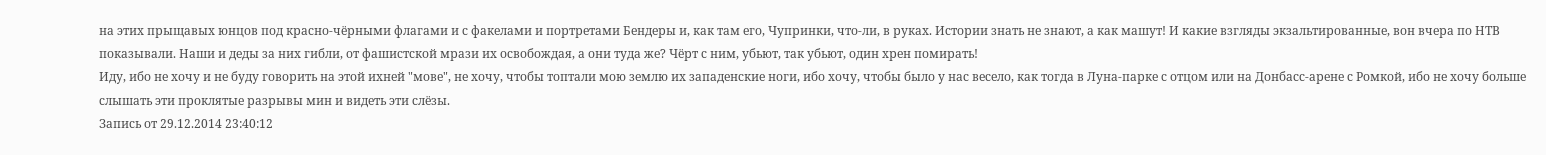на этих прыщавых юнцов под красно-чёрными флагами и с факелами и портретами Бендеры и, как там его, Чупринки, что-ли, в руках. Истории знать не знают, а как машут! И какие взгляды экзальтированные, вон вчера по НТВ показывали. Наши и деды за них гибли, от фашистской мрази их освобождая, а они туда же? Чёрт с ним, убьют, так убьют, один хрен помирать!
Иду, ибо не хочу и не буду говорить на этой ихней "мове", не хочу, чтобы топтали мою землю их западенские ноги, ибо хочу, чтобы было у нас весело, как тогда в Луна-парке с отцом или на Донбасс-арене с Ромкой, ибо не хочу больше слышать эти проклятые разрывы мин и видеть эти слёзы.
Запись от 29.12.2014 23:40:12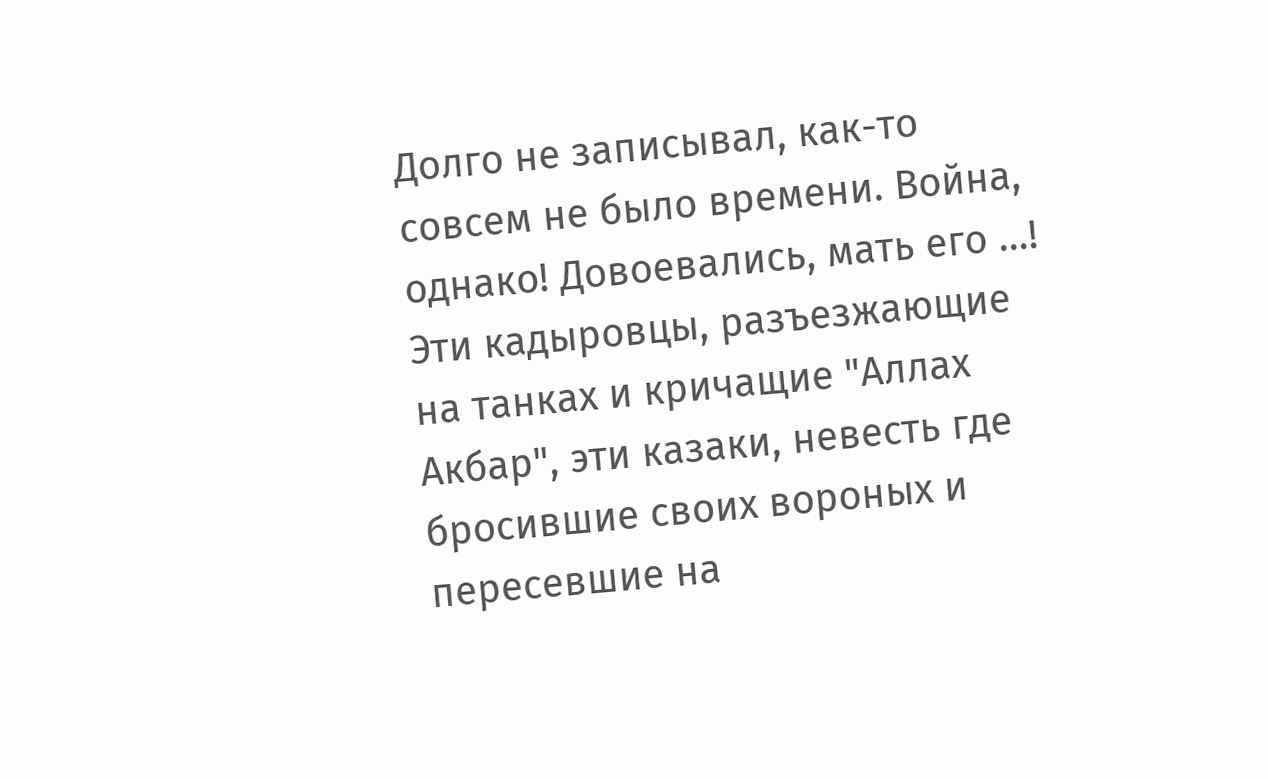Долго не записывал, как-то совсем не было времени. Война, однако! Довоевались, мать его ...! Эти кадыровцы, разъезжающие на танках и кричащие "Аллах Акбар", эти казаки, невесть где бросившие своих вороных и пересевшие на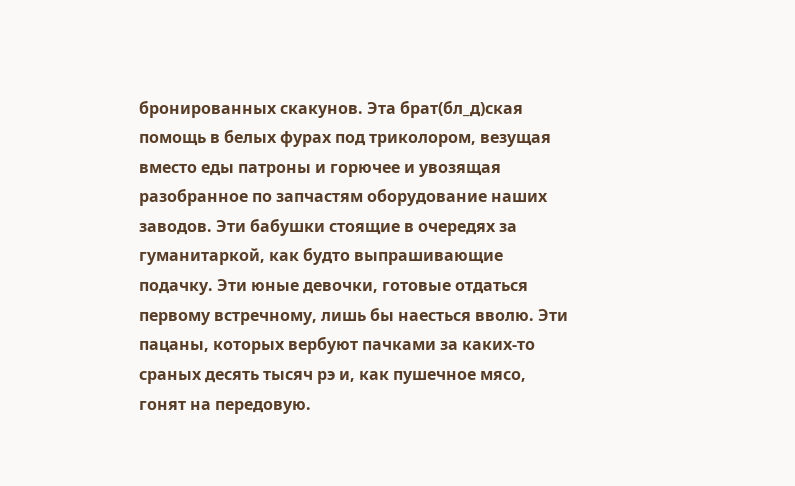бронированных скакунов. Эта брат(бл_д)ская помощь в белых фурах под триколором, везущая вместо еды патроны и горючее и увозящая разобранное по запчастям оборудование наших заводов. Эти бабушки стоящие в очередях за гуманитаркой, как будто выпрашивающие подачку. Эти юные девочки, готовые отдаться первому встречному, лишь бы наесться вволю. Эти пацаны, которых вербуют пачками за каких-то сраных десять тысяч рэ и, как пушечное мясо, гонят на передовую.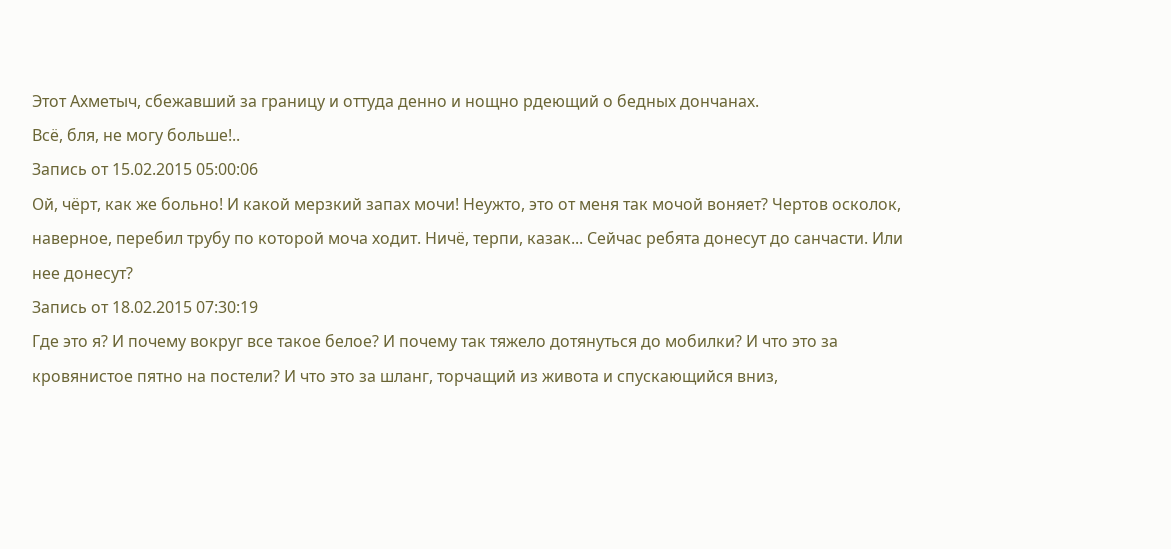Этот Ахметыч, сбежавший за границу и оттуда денно и нощно рдеющий о бедных дончанах.
Всё, бля, не могу больше!..
Запись от 15.02.2015 05:00:06
Ой, чёрт, как же больно! И какой мерзкий запах мочи! Неужто, это от меня так мочой воняет? Чертов осколок, наверное, перебил трубу по которой моча ходит. Ничё, терпи, казак... Сейчас ребята донесут до санчасти. Или нее донесут?
Запись от 18.02.2015 07:30:19
Где это я? И почему вокруг все такое белое? И почему так тяжело дотянуться до мобилки? И что это за кровянистое пятно на постели? И что это за шланг, торчащий из живота и спускающийся вниз,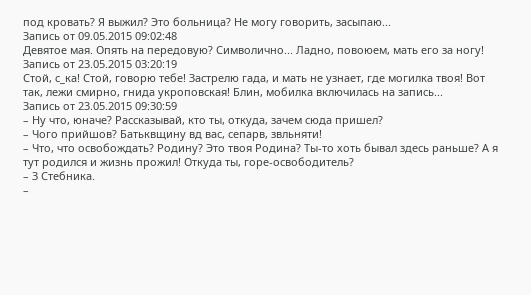под кровать? Я выжил? Это больница? Не могу говорить, засыпаю...
Запись от 09.05.2015 09:02:48
Девятое мая. Опять на передовую? Символично... Ладно, повоюем, мать его за ногу!
Запись от 23.05.2015 03:20:19
Стой, с_ка! Стой, говорю тебе! Застрелю гада, и мать не узнает, где могилка твоя! Вот так, лежи смирно, гнида укроповская! Блин, мобилка включилась на запись...
Запись от 23.05.2015 09:30:59
– Ну что, юначе? Рассказывай, кто ты, откуда, зачем сюда пришел?
– Чого прийшов? Батьквщину вд вас, сепарв, звльняти!
– Что, что освобождать? Родину? Это твоя Родина? Ты-то хоть бывал здесь раньше? А я тут родился и жизнь прожил! Откуда ты, горе-освободитель?
– З Стебника.
–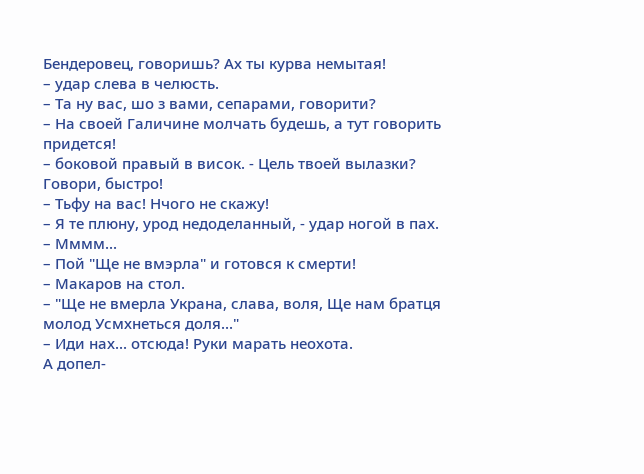Бендеровец, говоришь? Ах ты курва немытая!
– удар слева в челюсть.
– Та ну вас, шо з вами, сепарами, говорити?
– На своей Галичине молчать будешь, а тут говорить придется!
– боковой правый в висок. - Цель твоей вылазки? Говори, быстро!
– Тьфу на вас! Нчого не скажу!
– Я те плюну, урод недоделанный, - удар ногой в пах.
– Мммм...
– Пой "Ще не вмэрла" и готовся к смерти!
– Макаров на стол.
– "Ще не вмерла Украна, слава, воля, Ще нам братця молод Усмхнеться доля..."
– Иди нах... отсюда! Руки марать неохота.
А допел-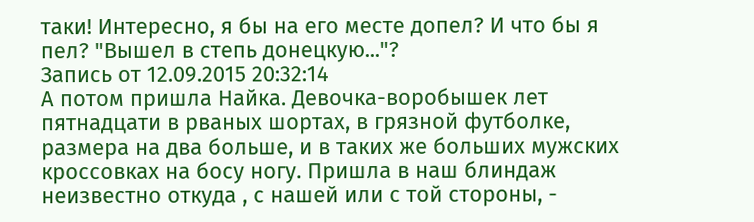таки! Интересно, я бы на его месте допел? И что бы я пел? "Вышел в степь донецкую..."?
Запись от 12.09.2015 20:32:14
А потом пришла Найка. Девочка-воробышек лет пятнадцати в рваных шортах, в грязной футболке, размера на два больше, и в таких же больших мужских кроссовках на босу ногу. Пришла в наш блиндаж неизвестно откуда , с нашей или с той стороны, -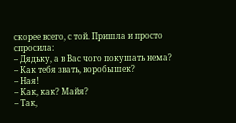скорее всего, с той. Пришла и просто спросила:
– Дядьку, а в Вас чого покушать нема?
– Как тебя звать, воробышек?
– Ная!
– Как, как? Майя?
– Так,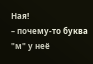Ная!
– почему-то буква "м" у неё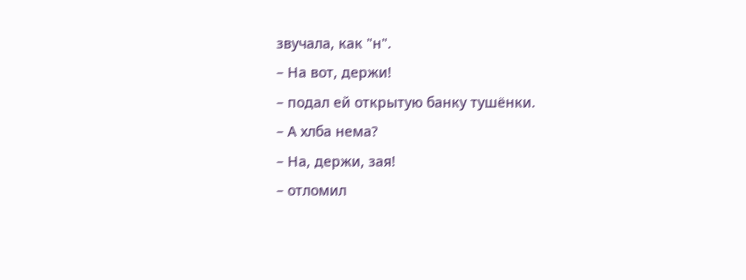звучала, как "н".
– На вот, держи!
– подал ей открытую банку тушёнки.
– А хлба нема?
– На, держи, зая!
– отломил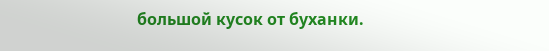большой кусок от буханки.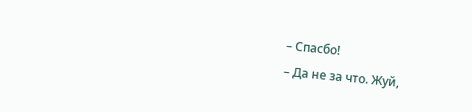– Спасбо!
– Да не за что. Жуй,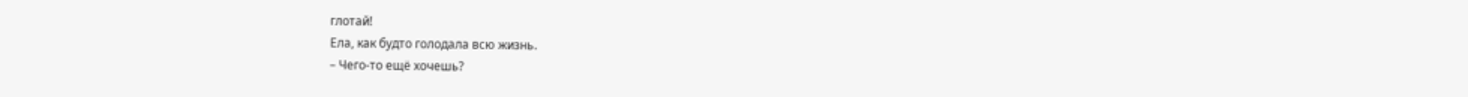глотай!
Ела, как будто голодала всю жизнь.
– Чего-то ещё хочешь?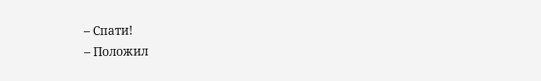– Спати!
– Положил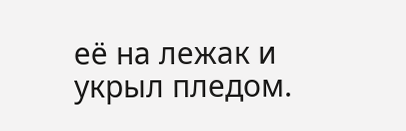её на лежак и укрыл пледом.